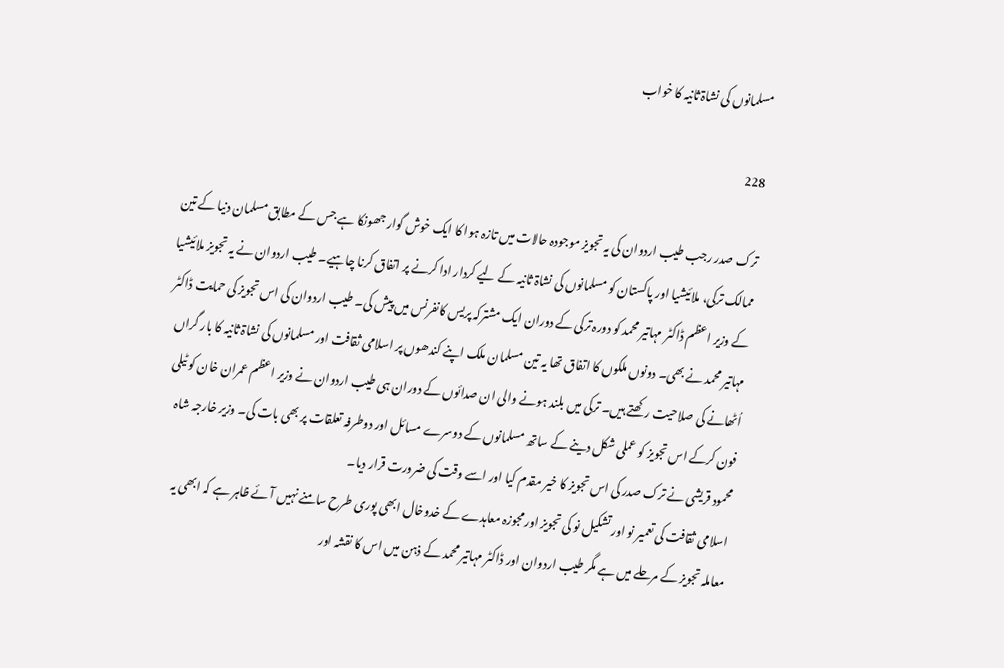مسلمانوں کی نشاۃ ثانیہ کا خواب

228

ترک صدر رجب طیب اردوان کی یہ تجویز موجودہ حالات میں تازہ ہوا کا ایک خوش گوار جھونکا ہے جس کے مطابق مسلمان دنیا کے تین ممالک ترکی، ملائیشیا اور پاکستان کو مسلمانوں کی نشاۃ ثانیہ کے لیے کردار ادا کرنے پر اتفاق کرنا چاہیے۔ طیب اردوان نے یہ تجویز ملائیشیا کے وزیر اعظم ڈاکٹر مہاتیر محمد کو دورہ ترکی کے دوران ایک مشترکہ پریس کانفرنس میں پیش کی۔ طیب اردوان کی اس تجویز کی حمایت ڈاکٹر مہاتیر محمد نے بھی۔ دونوں ملکوں کا اتفاق تھا یہ تین مسلمان ملک اپنے کندھوں پر اسلامی ثقافت اور مسلمانوں کی نشاۃ ثانیہ کا بار گراں اُٹھانے کی صلاحیت رکھتے ہیں۔ ترکی میں بلند ہونے والی ان صدائوں کے دوران ہی طیب اردوان نے وزیر اعظم عمران خان کو ٹیلی فون کرکے اس تجویز کو عملی شکل دینے کے ساتھ مسلمانوں کے دوسرے مسائل اور دوطرفہ تعلقات پر بھی بات کی۔ وزیر خارجہ شاہ محمود قریشی نے ترک صدر کی اس تجویز کا خیر مقدم کیا اور اسے وقت کی ضرورت قرار دیا۔
اسلامی ثقافت کی تعمیر نو اور تشکیل نو کی تجویز اور مجوزہ معاہدے کے خدوخال ابھی پوری طرح سامنے نہیں آئے ظاہر ہے کہ ابھی یہ معاملہ تجویز کے مرحلے میں ہے مگر طیب اردوان اور ڈاکٹر مہاتیر محمد کے ذہن میں اس کا نقشہ اور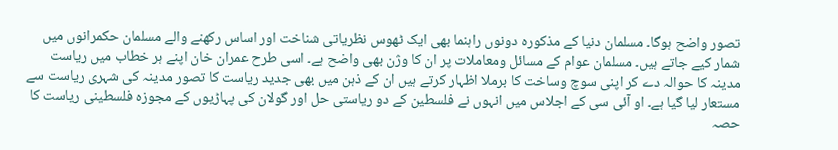تصور واضح ہوگا۔ مسلمان دنیا کے مذکورہ دونوں راہنما بھی ایک ٹھوس نظریاتی شناخت اور اساس رکھنے والے مسلمان حکمرانوں میں شمار کیے جاتے ہیں۔ مسلمان عوام کے مسائل ومعاملات پر ان کا وژن بھی واضح ہے۔ اسی طرح عمران خان اپنے ہر خطاب میں ریاست مدینہ کا حوالہ دے کر اپنی سوچ وساخت کا برملا اظہار کرتے ہیں ان کے ذہن میں بھی جدید ریاست کا تصور مدینہ کی شہری ریاست سے مستعار لیا گیا ہے۔ او آئی سی کے اجلاس میں انہوں نے فلسطین کے دو ریاستی حل اور گولان کی پہاڑیوں کے مجوزہ فلسطینی ریاست کا حصہ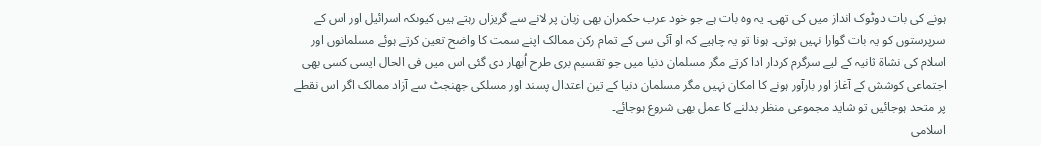ہونے کی بات دوٹوک انداز میں کی تھی۔ یہ وہ بات ہے جو خود عرب حکمران بھی زبان پر لانے سے گریزاں رہتے ہیں کیوںکہ اسرائیل اور اس کے سرپرستوں کو یہ بات گوارا نہیں ہوتی۔ ہونا تو یہ چاہیے کہ او آئی سی کے تمام رکن ممالک اپنے سمت کا واضح تعین کرتے ہوئے مسلمانوں اور اسلام کی نشاۃ ثانیہ کے لیے سرگرم کردار ادا کرتے مگر مسلمان دنیا میں جو تقسیم بری طرح اُبھار دی گئی اس میں فی الحال ایسی کسی بھی اجتماعی کوشش کے آغاز اور بارآور ہونے کا امکان نہیں مگر مسلمان دنیا کے تین اعتدال پسند اور مسلکی جھنجٹ سے آزاد ممالک اگر اس نقطے پر متحد ہوجائیں تو شاید مجموعی منظر بدلنے کا عمل بھی شروع ہوجائے۔
اسلامی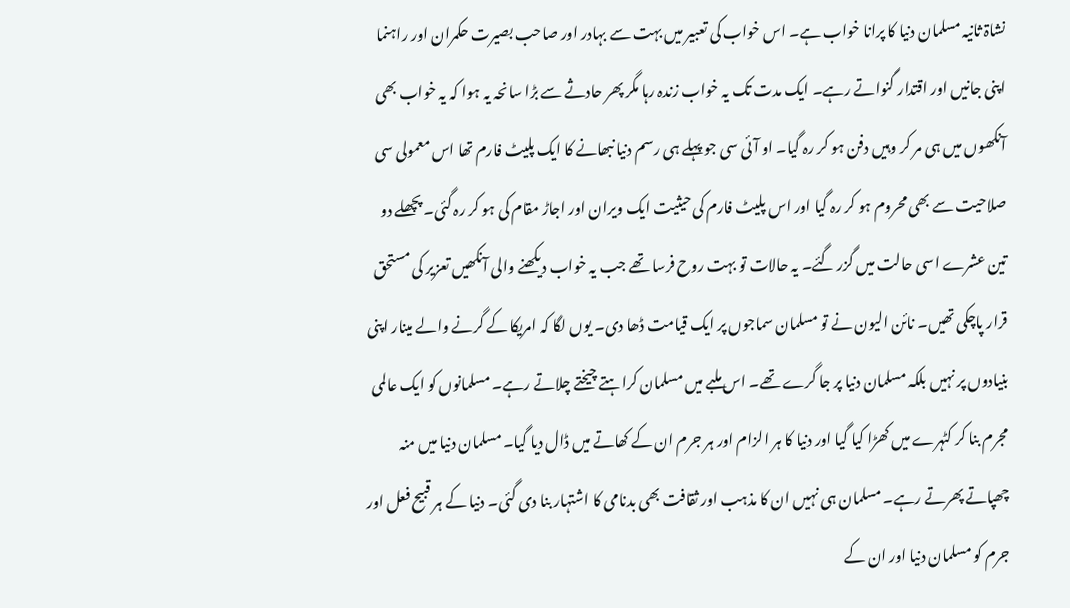نشاۃ ثانیہ مسلمان دنیا کا پرانا خواب ہے۔ اس خواب کی تعبیر میں بہت سے بہادر اور صاحب بصیرت حکمران اور راہنما اپنی جانیں اور اقتدار گنواتے رہے۔ ایک مدت تک یہ خواب زندہ رہا مگر پھر حادثے سے بڑا سانحہ یہ ہوا کہ یہ خواب بھی آنکھوں میں ہی مر کر وہیں دفن ہو کر رہ گیا۔ او آئی سی جو پہلے ہی رسم دنیا نبھانے کا ایک پلیٹ فارم تھا اس معمولی سی صلاحیت سے بھی محروم ہو کر رہ گیا اور اس پلیٹ فارم کی حیثیت ایک ویران اور اجاڑ مقام کی ہو کر رہ گئی۔ پچھلے دو تین عشرے اسی حالت میں گزر گئے۔ یہ حالات تو بہت روح فرسا تھے جب یہ خواب دیکھنے والی آنکھیں تعزیر کی مستحق قرار پاچکی تھیں۔ نائن الیون نے تو مسلمان سماجوں پر ایک قیامت ڈھا دی۔ یوں لگا کہ امریکا کے گرنے والے مینار اپنی بنیادوں پر نہیں بلکہ مسلمان دنیا پر جا گرے تھے۔ اس ملبے میں مسلمان کراہتے چیختے چلاتے رہے۔ مسلمانوں کو ایک عالمی مجرم بنا کر کٹہرے میں کھڑا کیا گیا اور دنیا کا ہر الزام اور ہر جرم ان کے کھاتے میں ڈال دیا گیا۔ مسلمان دنیا میں منہ چھپاتے پھرتے رہے۔ مسلمان ہی نہیں ان کا مذہب اور ثقافت بھی بدنامی کا اشتہار بنا دی گئی۔ دنیا کے ہر قبیح فعل اور جرم کو مسلمان دنیا اور ان کے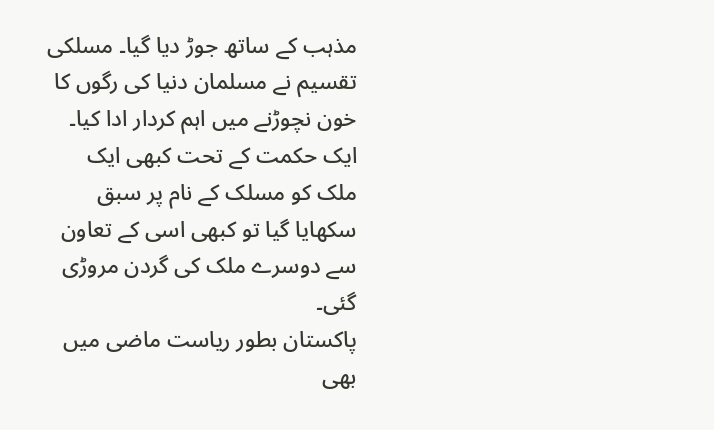مذہب کے ساتھ جوڑ دیا گیا۔ مسلکی تقسیم نے مسلمان دنیا کی رگوں کا خون نچوڑنے میں اہم کردار ادا کیا۔ ایک حکمت کے تحت کبھی ایک ملک کو مسلک کے نام پر سبق سکھایا گیا تو کبھی اسی کے تعاون سے دوسرے ملک کی گردن مروڑی گئی۔
پاکستان بطور ریاست ماضی میں بھی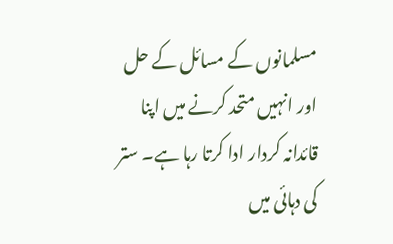مسلمانوں کے مسائل کے حل اور انہیں متحد کرنے میں اپنا قائدانہ کردار ادا کرتا رہا ہے۔ ستر کی دہائی میں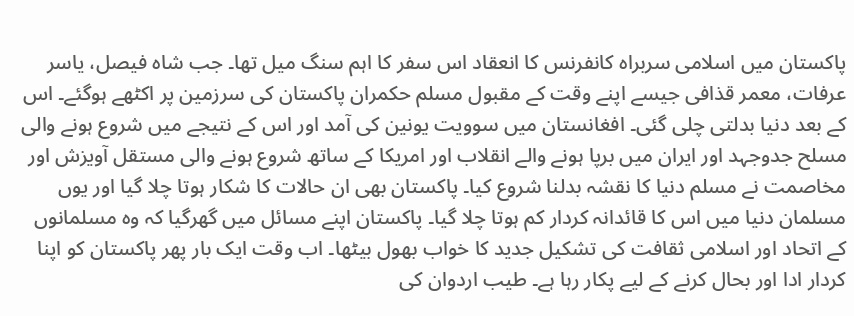پاکستان میں اسلامی سربراہ کانفرنس کا انعقاد اس سفر کا اہم سنگ میل تھا۔ جب شاہ فیصل، یاسر عرفات، معمر قذافی جیسے اپنے وقت کے مقبول مسلم حکمران پاکستان کی سرزمین پر اکٹھے ہوگئے۔ اس کے بعد دنیا بدلتی چلی گئی۔ افغانستان میں سوویت یونین کی آمد اور اس کے نتیجے میں شروع ہونے والی مسلح جدوجہد اور ایران میں برپا ہونے والے انقلاب اور امریکا کے ساتھ شروع ہونے والی مستقل آویزش اور مخاصمت نے مسلم دنیا کا نقشہ بدلنا شروع کیا۔ پاکستان بھی ان حالات کا شکار ہوتا چلا گیا اور یوں مسلمان دنیا میں اس کا قائدانہ کردار کم ہوتا چلا گیا۔ پاکستان اپنے مسائل میں گھرگیا کہ وہ مسلمانوں کے اتحاد اور اسلامی ثقافت کی تشکیل جدید کا خواب بھول بیٹھا۔ اب وقت ایک بار پھر پاکستان کو اپنا کردار ادا اور بحال کرنے کے لیے پکار رہا ہے۔ طیب اردوان کی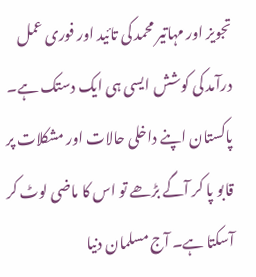تجویز اور مہاتیر محمد کی تائید اور فوری عمل درآمد کی کوشش ایسی ہی ایک دستک ہے۔ پاکستان اپنے داخلی حالات اور مشکلات پر قابو پا کر آگے بڑھے تو اس کا ماضی لوٹ کر آسکتا ہے۔ آج مسلمان دنیا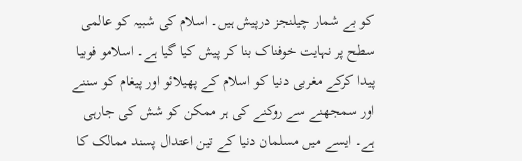کو بے شمار چیلنجز درپیش ہیں۔ اسلام کی شبیہ کو عالمی سطح پر نہایت خوفناک بنا کر پیش کیا گیا ہے۔ اسلامو فوبیا پیدا کرکے مغربی دنیا کو اسلام کے پھیلائو اور پیغام کو سننے اور سمجھنے سے روکنے کی ہر ممکن کو شش کی جارہی ہے۔ ایسے میں مسلمان دنیا کے تین اعتدال پسند ممالک کا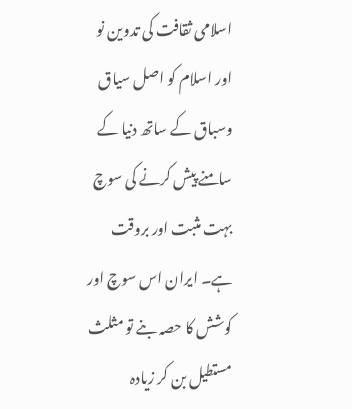اسلامی ثقافت کی تدوین نو اور اسلام کو اصل سیاق وسباق کے ساتھ دنیا کے سامنے پیش کرنے کی سوچ بہت مثبت اور بروقت ہے۔ ایران اس سوچ اور کوشش کا حصہ بنے تو مثلث مستطیل بن کر زیادہ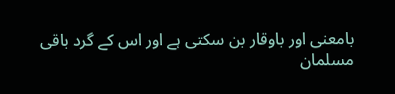بامعنی اور باوقار بن سکتی ہے اور اس کے گرد باقی مسلمان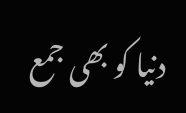دنیا کو بھی جمع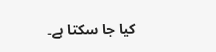کیا جا سکتا ہے۔